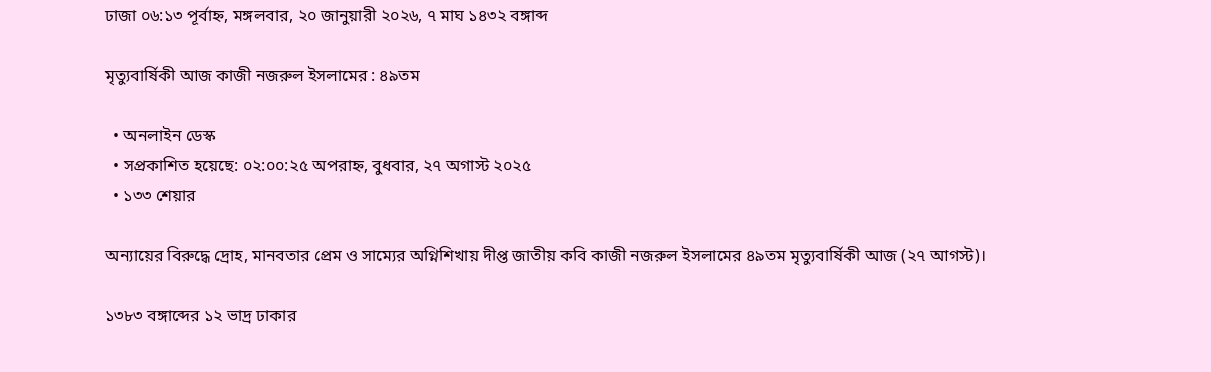ঢাজা ০৬:১৩ পূর্বাহ্ন, মঙ্গলবার, ২০ জানুয়ারী ২০২৬, ৭ মাঘ ১৪৩২ বঙ্গাব্দ

মৃত্যুবার্ষিকী আজ কাজী নজরুল ইসলামের : ৪৯তম

  • অনলাইন ডেস্ক
  • সপ্রকাশিত হয়েছে: ০২:০০:২৫ অপরাহ্ন, বুধবার, ২৭ অগাস্ট ২০২৫
  • ১৩৩ শেয়ার

অন্যায়ের বিরুদ্ধে দ্রোহ, মানবতার প্রেম ও সাম্যের অগ্নিশিখায় দীপ্ত জাতীয় কবি কাজী নজরুল ইসলামের ৪৯তম মৃত্যুবার্ষিকী আজ (২৭ আগস্ট)।

১৩৮৩ বঙ্গাব্দের ১২ ভাদ্র ঢাকার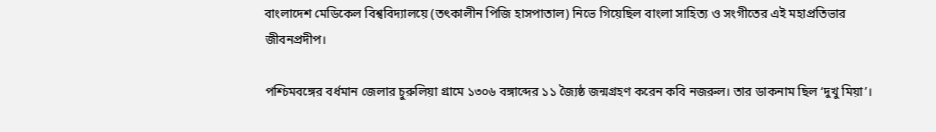বাংলাদেশ মেডিকেল বিশ্ববিদ্যালয়ে (তৎকালীন পিজি হাসপাতাল) নিভে গিয়েছিল বাংলা সাহিত্য ও সংগীতের এই মহাপ্রতিভার জীবনপ্রদীপ।

পশ্চিমবঙ্গের বর্ধমান জেলার চুরুলিয়া গ্রামে ১৩০৬ বঙ্গাব্দের ১১ জ্যৈষ্ঠ জন্মগ্রহণ করেন কবি নজরুল। তার ডাকনাম ছিল ‘দুখু মিয়া’।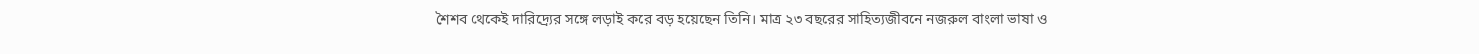শৈশব থেকেই দারিদ্র্যের সঙ্গে লড়াই করে বড় হয়েছেন তিনি। মাত্র ২৩ বছরের সাহিত্যজীবনে নজরুল বাংলা ভাষা ও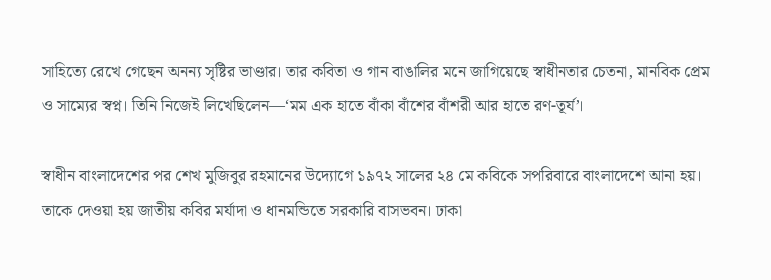সাহিত্যে রেখে গেছেন অনন্য সৃষ্টির ভাণ্ডার। তার কবিতা ও গান বাঙালির মনে জাগিয়েছে স্বাধীনতার চেতনা, মানবিক প্রেম ও সাম্যের স্বপ্ন। তিনি নিজেই লিখেছিলেন—‘মম এক হাতে বাঁকা বাঁশের বাঁশরী আর হাতে রণ-তূর্য’।

স্বাধীন বাংলাদেশের পর শেখ মুজিবুর রহমানের উদ্যোগে ১৯৭২ সালের ২৪ মে কবিকে সপরিবারে বাংলাদেশে আনা হয়। তাকে দেওয়া হয় জাতীয় কবির মর্যাদা ও ধানমন্ডিতে সরকারি বাসভবন। ঢাকা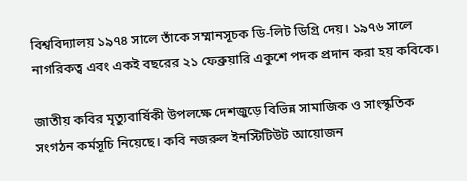বিশ্ববিদ্যালয় ১৯৭৪ সালে তাঁকে সম্মানসূচক ডি-লিট ডিগ্রি দেয়। ১৯৭৬ সালে নাগরিকত্ব এবং একই বছরের ২১ ফেব্রুয়ারি একুশে পদক প্রদান করা হয় কবিকে।

জাতীয় কবির মৃত্যুবার্ষিকী উপলক্ষে দেশজুড়ে বিভিন্ন সামাজিক ও সাংস্কৃতিক সংগঠন কর্মসূচি নিয়েছে। কবি নজরুল ইনস্টিটিউট আয়োজন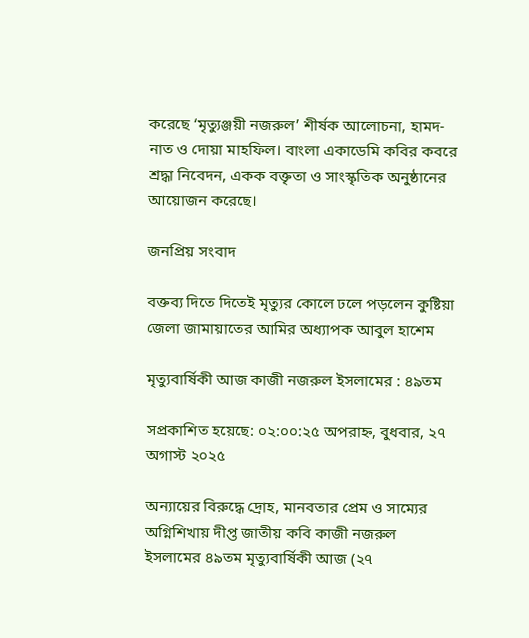করেছে ‘মৃত্যুঞ্জয়ী নজরুল’ শীর্ষক আলোচনা, হামদ-নাত ও দোয়া মাহফিল। বাংলা একাডেমি কবির কবরে শ্রদ্ধা নিবেদন, একক বক্তৃতা ও সাংস্কৃতিক অনুষ্ঠানের আয়োজন করেছে।

জনপ্রিয় সংবাদ

বক্তব্য দিতে দিতেই মৃত্যুর কোলে ঢলে পড়লেন কুষ্টিয়া জেলা জামায়াতের আমির অধ্যাপক আবুল হাশেম

মৃত্যুবার্ষিকী আজ কাজী নজরুল ইসলামের : ৪৯তম

সপ্রকাশিত হয়েছে: ০২:০০:২৫ অপরাহ্ন, বুধবার, ২৭ অগাস্ট ২০২৫

অন্যায়ের বিরুদ্ধে দ্রোহ, মানবতার প্রেম ও সাম্যের অগ্নিশিখায় দীপ্ত জাতীয় কবি কাজী নজরুল ইসলামের ৪৯তম মৃত্যুবার্ষিকী আজ (২৭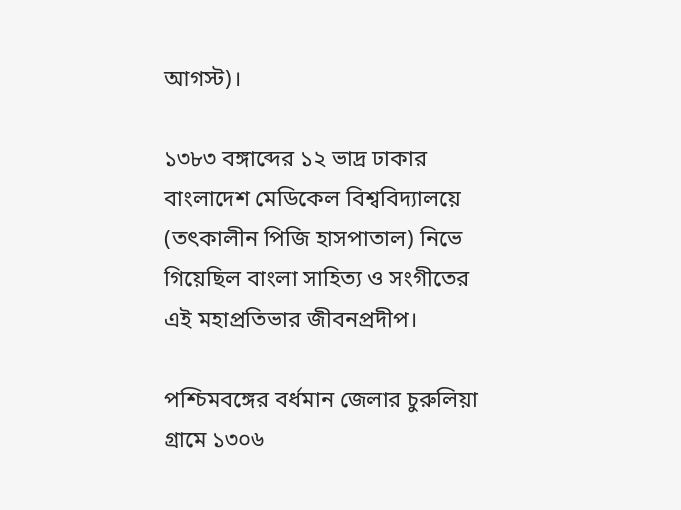আগস্ট)।

১৩৮৩ বঙ্গাব্দের ১২ ভাদ্র ঢাকার বাংলাদেশ মেডিকেল বিশ্ববিদ্যালয়ে (তৎকালীন পিজি হাসপাতাল) নিভে গিয়েছিল বাংলা সাহিত্য ও সংগীতের এই মহাপ্রতিভার জীবনপ্রদীপ।

পশ্চিমবঙ্গের বর্ধমান জেলার চুরুলিয়া গ্রামে ১৩০৬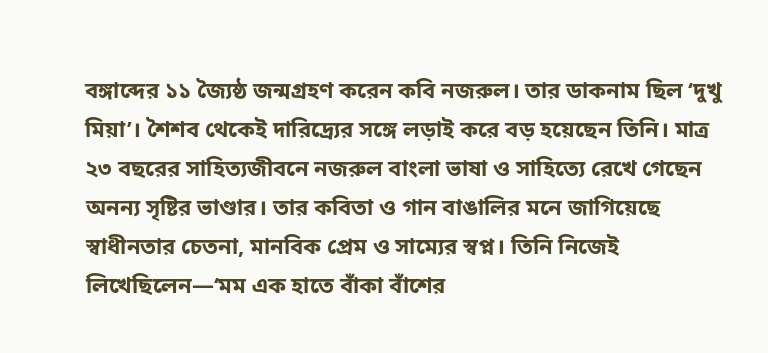বঙ্গাব্দের ১১ জ্যৈষ্ঠ জন্মগ্রহণ করেন কবি নজরুল। তার ডাকনাম ছিল ‘দুখু মিয়া’। শৈশব থেকেই দারিদ্র্যের সঙ্গে লড়াই করে বড় হয়েছেন তিনি। মাত্র ২৩ বছরের সাহিত্যজীবনে নজরুল বাংলা ভাষা ও সাহিত্যে রেখে গেছেন অনন্য সৃষ্টির ভাণ্ডার। তার কবিতা ও গান বাঙালির মনে জাগিয়েছে স্বাধীনতার চেতনা, মানবিক প্রেম ও সাম্যের স্বপ্ন। তিনি নিজেই লিখেছিলেন—‘মম এক হাতে বাঁকা বাঁশের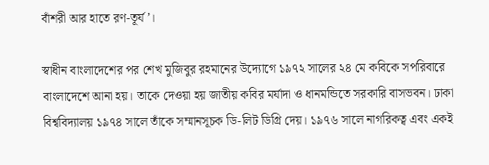বাঁশরী আর হাতে রণ-তূর্য’।

স্বাধীন বাংলাদেশের পর শেখ মুজিবুর রহমানের উদ্যোগে ১৯৭২ সালের ২৪ মে কবিকে সপরিবারে বাংলাদেশে আনা হয়। তাকে দেওয়া হয় জাতীয় কবির মর্যাদা ও ধানমন্ডিতে সরকারি বাসভবন। ঢাকা বিশ্ববিদ্যালয় ১৯৭৪ সালে তাঁকে সম্মানসূচক ডি-লিট ডিগ্রি দেয়। ১৯৭৬ সালে নাগরিকত্ব এবং একই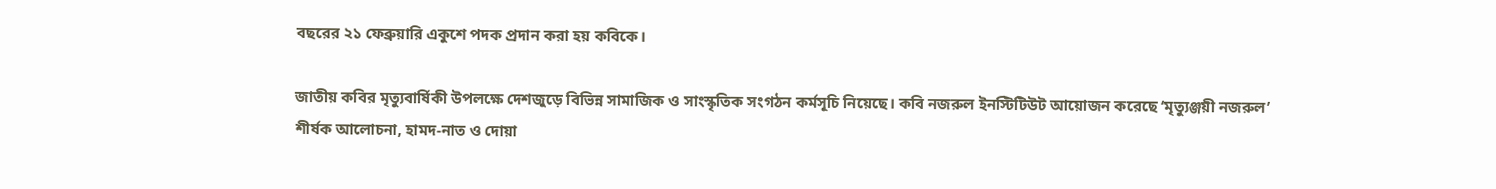বছরের ২১ ফেব্রুয়ারি একুশে পদক প্রদান করা হয় কবিকে।

জাতীয় কবির মৃত্যুবার্ষিকী উপলক্ষে দেশজুড়ে বিভিন্ন সামাজিক ও সাংস্কৃতিক সংগঠন কর্মসূচি নিয়েছে। কবি নজরুল ইনস্টিটিউট আয়োজন করেছে ‘মৃত্যুঞ্জয়ী নজরুল’ শীর্ষক আলোচনা, হামদ-নাত ও দোয়া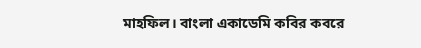মাহফিল। বাংলা একাডেমি কবির কবরে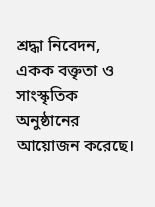শ্রদ্ধা নিবেদন, একক বক্তৃতা ও সাংস্কৃতিক অনুষ্ঠানের আয়োজন করেছে।